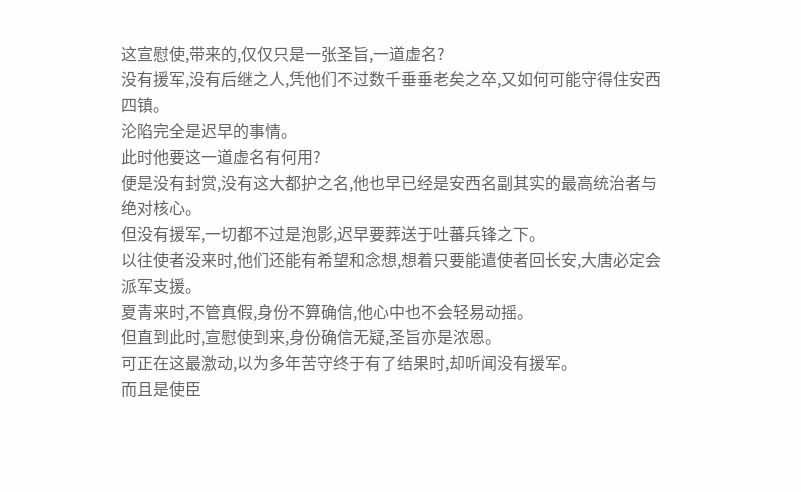这宣慰使,带来的,仅仅只是一张圣旨,一道虚名?
没有援军,没有后继之人,凭他们不过数千垂垂老矣之卒,又如何可能守得住安西四镇。
沦陷完全是迟早的事情。
此时他要这一道虚名有何用?
便是没有封赏,没有这大都护之名,他也早已经是安西名副其实的最高统治者与绝对核心。
但没有援军,一切都不过是泡影,迟早要葬送于吐蕃兵锋之下。
以往使者没来时,他们还能有希望和念想,想着只要能遣使者回长安,大唐必定会派军支援。
夏青来时,不管真假,身份不算确信,他心中也不会轻易动摇。
但直到此时,宣慰使到来,身份确信无疑,圣旨亦是浓恩。
可正在这最激动,以为多年苦守终于有了结果时,却听闻没有援军。
而且是使臣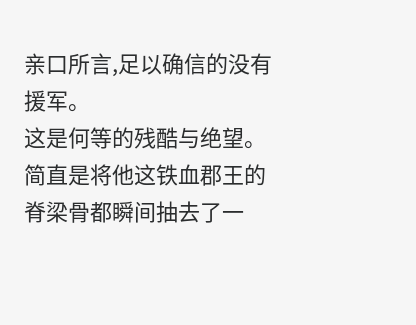亲口所言,足以确信的没有援军。
这是何等的残酷与绝望。
简直是将他这铁血郡王的脊梁骨都瞬间抽去了一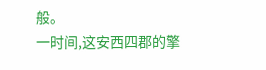般。
一时间,这安西四郡的擎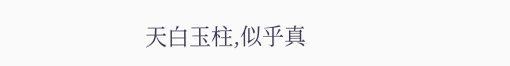天白玉柱,似乎真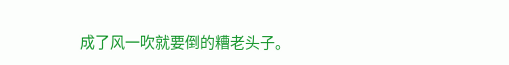成了风一吹就要倒的糟老头子。